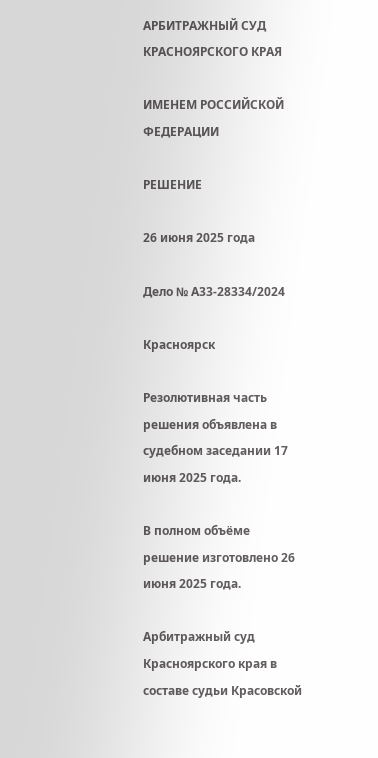АРБИТРАЖНЫЙ СУД КРАСНОЯРСКОГО КРАЯ

ИМЕНЕМ РОССИЙСКОЙ ФЕДЕРАЦИИ

РЕШЕНИЕ

26 июня 2025 года

Дело № А33-28334/2024

Красноярск

Резолютивная часть решения объявлена в судебном заседании 17 июня 2025 года.

В полном объёме решение изготовлено 26 июня 2025 года.

Арбитражный суд Красноярского края в составе судьи Красовской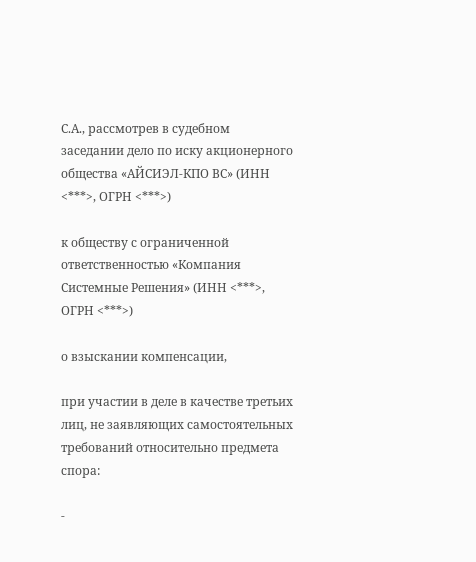С.А., рассмотрев в судебном заседании дело по иску акционерного общества «АЙСИЭЛ-КПО ВС» (ИНН <***>, ОГРН <***>)

к обществу с ограниченной ответственностью «Компания Системные Решения» (ИНН <***>, ОГРН <***>)

о взыскании компенсации,

при участии в деле в качестве третьих лиц, не заявляющих самостоятельных требований относительно предмета спора:

-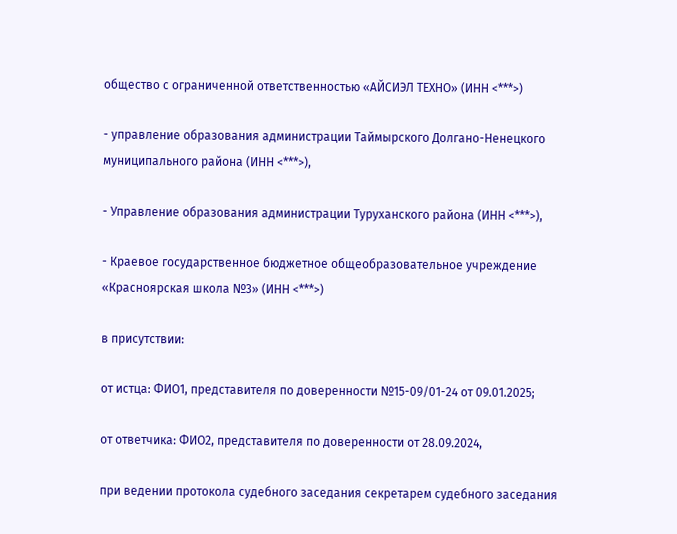общество с ограниченной ответственностью «АЙСИЭЛ ТЕХНО» (ИНН <***>)

- управление образования администрации Таймырского Долгано-Ненецкого муниципального района (ИНН <***>),

- Управление образования администрации Туруханского района (ИНН <***>),

- Краевое государственное бюджетное общеобразовательное учреждение «Красноярская школа №3» (ИНН <***>)

в присутствии:

от истца: ФИО1, представителя по доверенности №15-09/01-24 от 09.01.2025;

от ответчика: ФИО2, представителя по доверенности от 28.09.2024,

при ведении протокола судебного заседания секретарем судебного заседания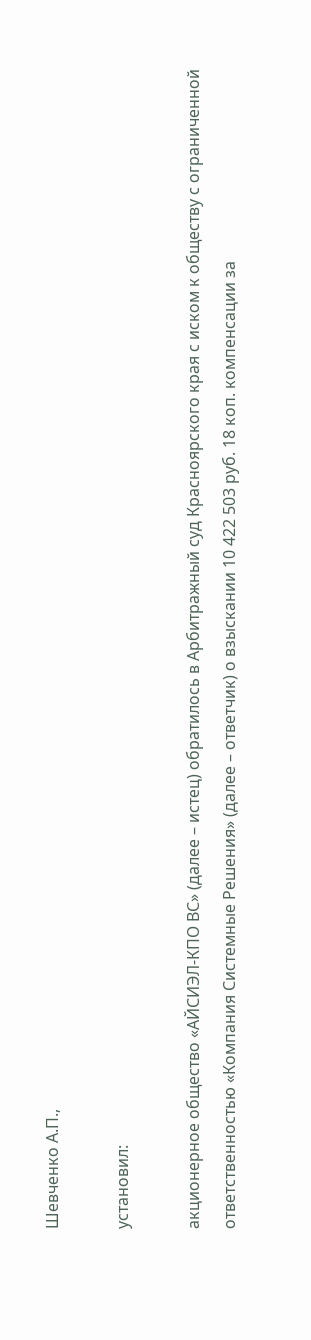Шевченко А.П.,

установил:

акционерное общество «АЙСИЭЛ-КПО ВС» (далее – истец) обратилось в Арбитражный суд Красноярского края с иском к обществу с ограниченной ответственностью «Компания Системные Решения» (далее – ответчик) о взыскании 10 422 503 руб. 18 коп. компенсации за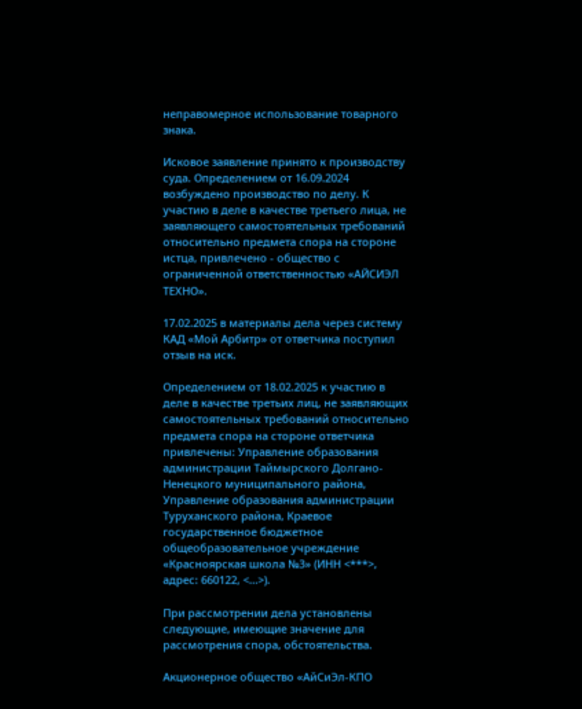неправомерное использование товарного знака.

Исковое заявление принято к производству суда. Определением от 16.09.2024 возбуждено производство по делу. К участию в деле в качестве третьего лица, не заявляющего самостоятельных требований относительно предмета спора на стороне истца, привлечено - общество с ограниченной ответственностью «АЙСИЭЛ ТЕХНО».

17.02.2025 в материалы дела через систему КАД «Мой Арбитр» от ответчика поступил отзыв на иск.

Определением от 18.02.2025 к участию в деле в качестве третьих лиц, не заявляющих самостоятельных требований относительно предмета спора на стороне ответчика привлечены: Управление образования администрации Таймырского Долгано-Ненецкого муниципального района, Управление образования администрации Туруханского района, Краевое государственное бюджетное общеобразовательное учреждение «Красноярская школа №3» (ИНН <***>, адрес: 660122, <...>).

При рассмотрении дела установлены следующие, имеющие значение для рассмотрения спора, обстоятельства.

Акционерное общество «АйСиЭл-КПО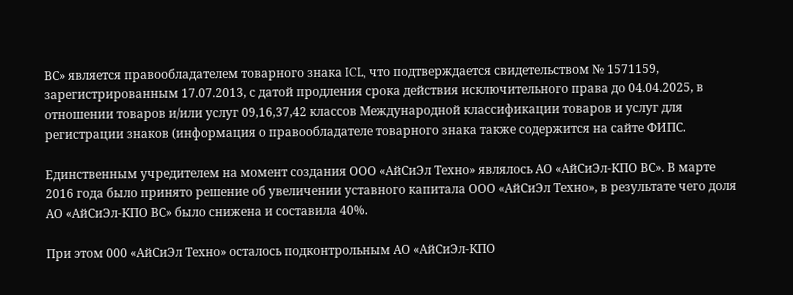ВС» является правообладателем товарного знака ICL, что подтверждается свидетельством № 1571159, зарегистрированным 17.07.2013, с датой продления срока действия исключительного права до 04.04.2025, в отношении товаров и/или услуг 09,16,37,42 классов Международной классификации товаров и услуг для регистрации знаков (информация о правообладателе товарного знака также содержится на сайте ФИПС.

Единственным учредителем на момент создания ООО «АйСиЭл Техно» являлось АО «АйСиЭл-КПО ВС». В марте 2016 года было принято решение об увеличении уставного капитала ООО «АйСиЭл Техно», в результате чего доля АО «АйСиЭл-КПО ВС» было снижена и составила 40%.

При этом 000 «АйСиЭл Техно» осталось подконтрольным АО «АйСиЭл-КПО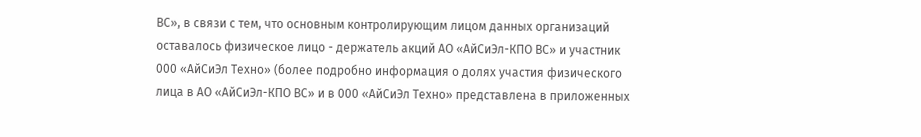ВС», в связи с тем, что основным контролирующим лицом данных организаций оставалось физическое лицо - держатель акций АО «АйСиЭл-КПО ВС» и участник 000 «АйСиЭл Техно» (более подробно информация о долях участия физического лица в АО «АйСиЭл-КПО ВС» и в 000 «АйСиЭл Техно» представлена в приложенных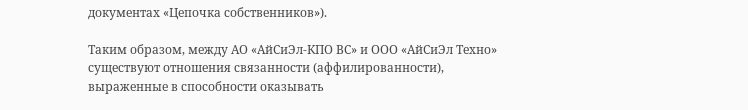документах «Цепочка собственников»).

Таким образом, между АО «АйСиЭл-КПО ВС» и ООО «АйСиЭл Техно» существуют отношения связанности (аффилированности), выраженные в способности оказывать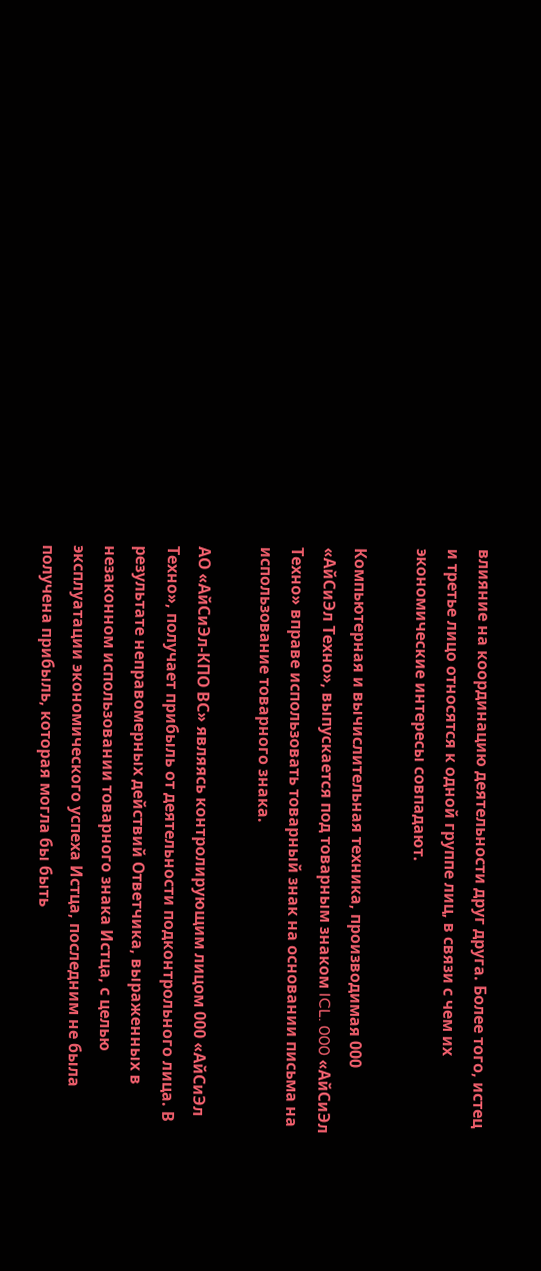влияние на координацию деятельности друг друга. Более того, истец и третье лицо относятся к одной группе лиц, в связи с чем их экономические интересы совпадают.

Компьютерная и вычислительная техника, производимая 000 «АйСиЭл Техно», выпускается под товарным знаком ICL. 000 «АйСиЭл Техно» вправе использовать товарный знак на основании письма на использование товарного знака.

АО «АйСиЭл-КПО ВС» являясь контролирующим лицом 000 «АйСиЭл Техно», получает прибыль от деятельности подконтрольного лица. В результате неправомерных действий Ответчика, выраженных в незаконном использовании товарного знака Истца, с целью эксплуатации экономического успеха Истца, последним не была получена прибыль, которая могла бы быть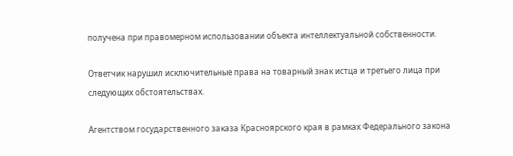получена при правомерном использовании объекта интеллектуальной собственности.

Ответчик нарушил исключительные права на товарный знак истца и третьего лица при следующих обстоятельствах.

Агентством государственного заказа Красноярского края в рамках Федерального закона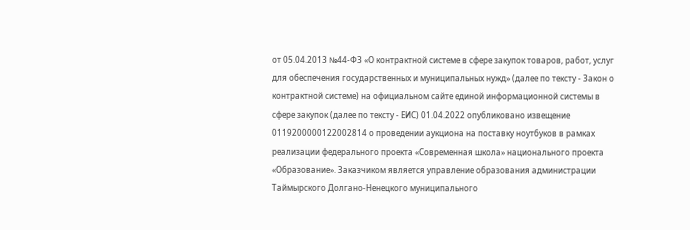от 05.04.2013 №44-ФЗ «О контрактной системе в сфере закупок товаров, работ, услуг для обеспечения государственных и муниципальных нужд» (далее по тексту - Закон о контрактной системе) на официальном сайте единой информационной системы в сфере закупок (далее по тексту - ЕИС) 01.04.2022 опубликовано извещение 0119200000122002814 о проведении аукциона на поставку ноутбуков в рамках реализации федерального проекта «Современная школа» национального проекта «Образование». Заказчиком является управление образования администрации Таймырского Долгано-Ненецкого муниципального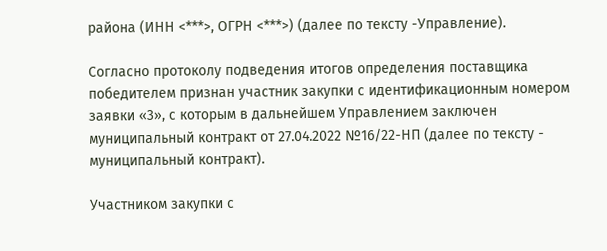района (ИНН <***>, ОГРН <***>) (далее по тексту -Управление).

Согласно протоколу подведения итогов определения поставщика победителем признан участник закупки с идентификационным номером заявки «3», с которым в дальнейшем Управлением заключен муниципальный контракт от 27.04.2022 №16/22-НП (далее по тексту - муниципальный контракт).

Участником закупки с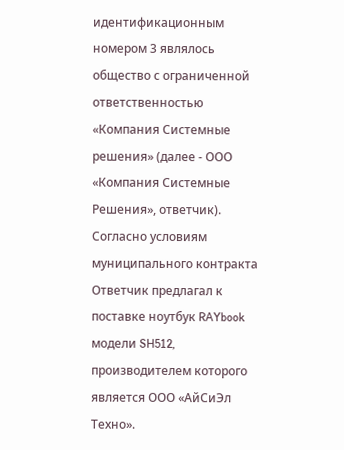идентификационным номером 3 являлось общество с ограниченной ответственностью «Компания Системные решения» (далее - ООО «Компания Системные Решения», ответчик). Согласно условиям муниципального контракта Ответчик предлагал к поставке ноутбук RAYbook модели SH512, производителем которого является ООО «АйСиЭл Техно».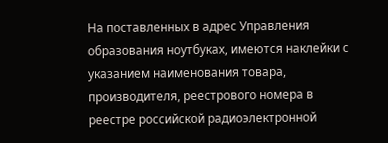На поставленных в адрес Управления образования ноутбуках, имеются наклейки с указанием наименования товара, производителя, реестрового номера в реестре российской радиоэлектронной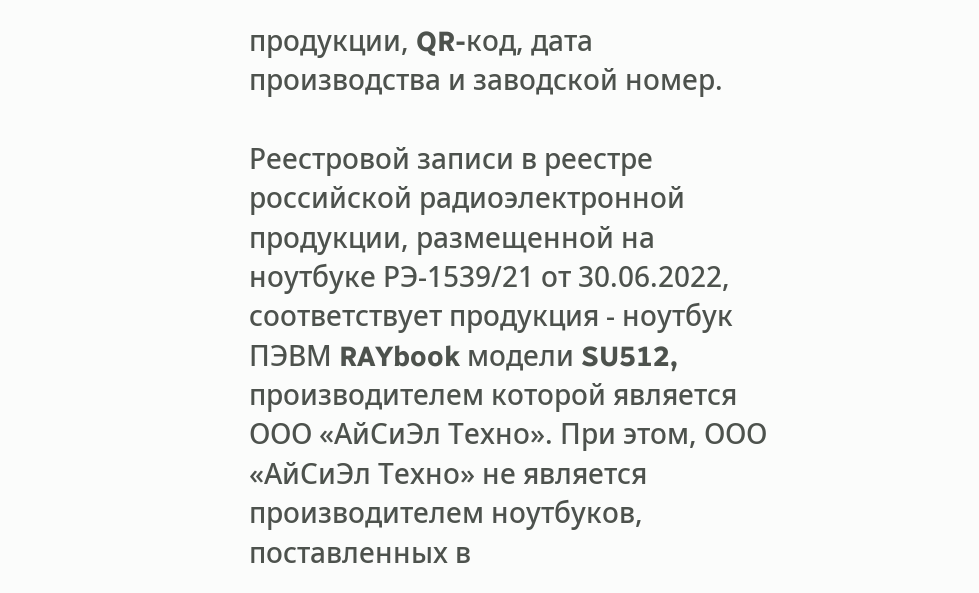продукции, QR-код, дата производства и заводской номер.

Реестровой записи в реестре российской радиоэлектронной продукции, размещенной на ноутбуке РЭ-1539/21 от 30.06.2022, соответствует продукция - ноутбук ПЭВМ RAYbook модели SU512, производителем которой является ООО «АйСиЭл Техно». При этом, ООО «АйСиЭл Техно» не является производителем ноутбуков, поставленных в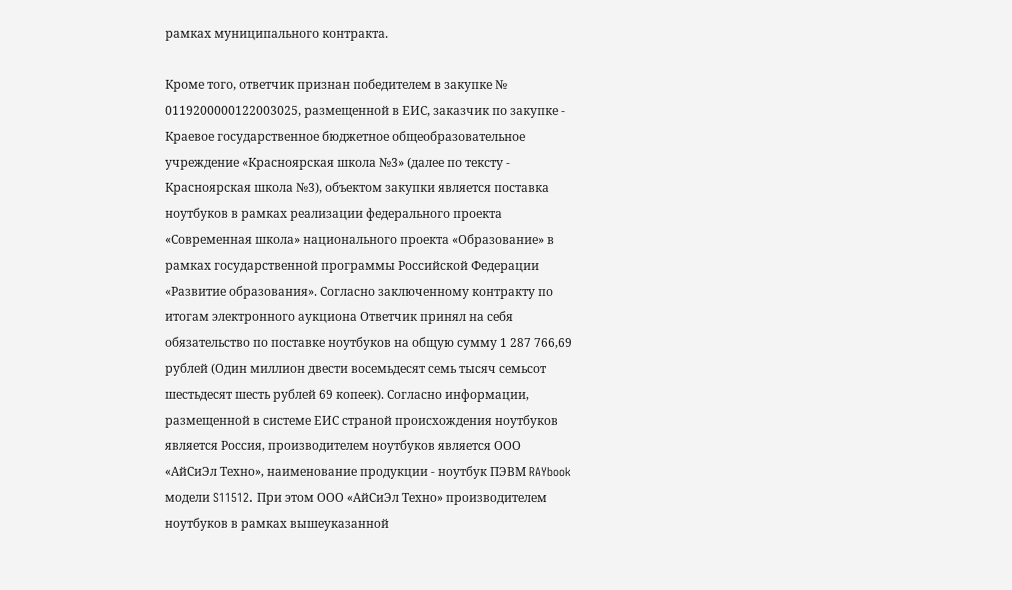рамках муниципального контракта.

Кроме того, ответчик признан победителем в закупке № 0119200000122003025, размещенной в ЕИС, заказчик по закупке - Краевое государственное бюджетное общеобразовательное учреждение «Красноярская школа №3» (далее по тексту - Красноярская школа №3), объектом закупки является поставка ноутбуков в рамках реализации федерального проекта «Современная школа» национального проекта «Образование» в рамках государственной программы Российской Федерации «Развитие образования». Согласно заключенному контракту по итогам электронного аукциона Ответчик принял на себя обязательство по поставке ноутбуков на общую сумму 1 287 766,69 рублей (Один миллион двести восемьдесят семь тысяч семьсот шестьдесят шесть рублей 69 копеек). Согласно информации, размещенной в системе ЕИС страной происхождения ноутбуков является Россия, производителем ноутбуков является ООО «АйСиЭл Техно», наименование продукции - ноутбук ПЭВМ RAYbook модели S11512. При этом ООО «АйСиЭл Техно» производителем ноутбуков в рамках вышеуказанной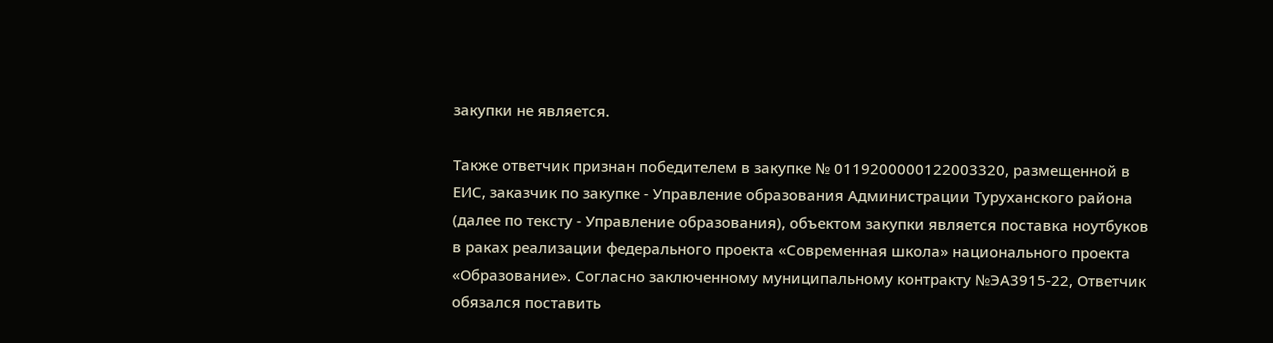закупки не является.

Также ответчик признан победителем в закупке № 0119200000122003320, размещенной в ЕИС, заказчик по закупке - Управление образования Администрации Туруханского района (далее по тексту - Управление образования), объектом закупки является поставка ноутбуков в раках реализации федерального проекта «Современная школа» национального проекта «Образование». Согласно заключенному муниципальному контракту №ЭА3915-22, Ответчик обязался поставить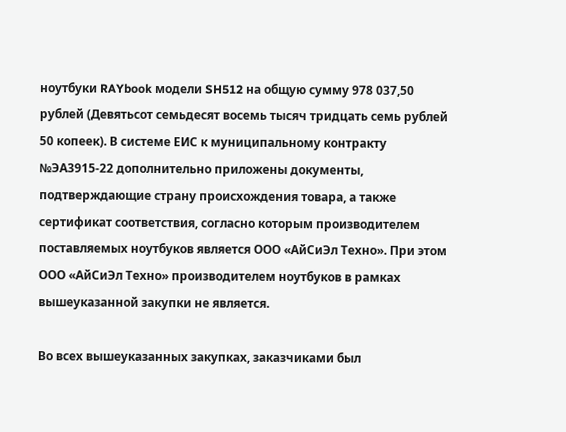ноутбуки RAYbook модели SH512 на общую сумму 978 037,50 рублей (Девятьсот семьдесят восемь тысяч тридцать семь рублей 50 копеек). В системе ЕИС к муниципальному контракту №ЭА3915-22 дополнительно приложены документы, подтверждающие страну происхождения товара, а также сертификат соответствия, согласно которым производителем поставляемых ноутбуков является ООО «АйСиЭл Техно». При этом ООО «АйСиЭл Техно» производителем ноутбуков в рамках вышеуказанной закупки не является.

Во всех вышеуказанных закупках, заказчиками был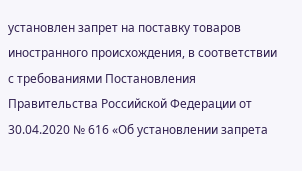установлен запрет на поставку товаров иностранного происхождения, в соответствии с требованиями Постановления Правительства Российской Федерации от 30.04.2020 № 616 «Об установлении запрета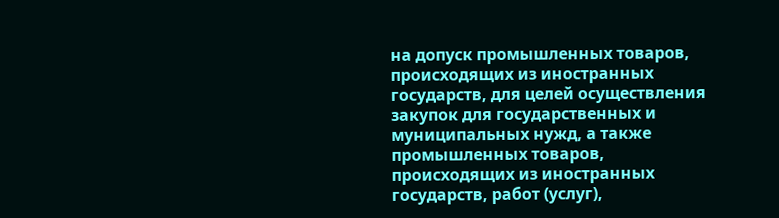на допуск промышленных товаров, происходящих из иностранных государств, для целей осуществления закупок для государственных и муниципальных нужд, а также промышленных товаров, происходящих из иностранных государств, работ (услуг),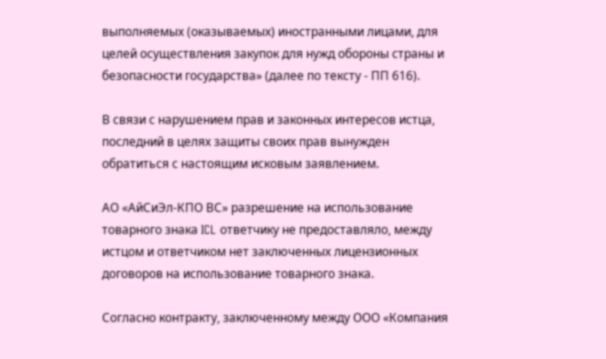выполняемых (оказываемых) иностранными лицами, для целей осуществления закупок для нужд обороны страны и безопасности государства» (далее по тексту - ПП 616).

В связи с нарушением прав и законных интересов истца, последний в целях защиты своих прав вынужден обратиться с настоящим исковым заявлением.

АО «АйСиЭл-КПО ВС» разрешение на использование товарного знака ICL ответчику не предоставляло, между истцом и ответчиком нет заключенных лицензионных договоров на использование товарного знака.

Согласно контракту, заключенному между ООО «Компания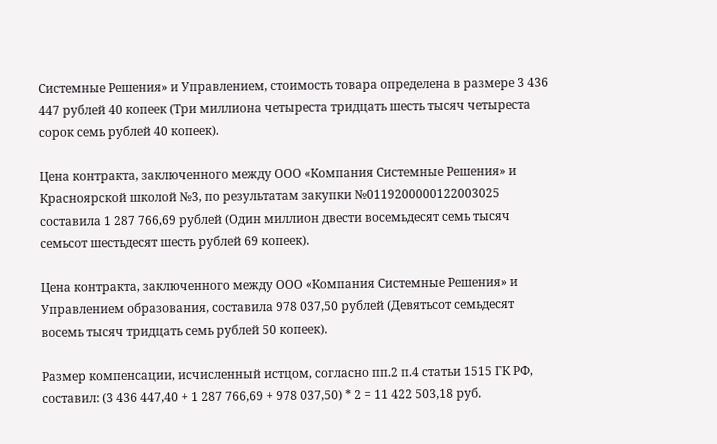Системные Решения» и Управлением, стоимость товара определена в размере 3 436 447 рублей 40 копеек (Три миллиона четыреста тридцать шесть тысяч четыреста сорок семь рублей 40 копеек).

Цена контракта, заключенного между ООО «Компания Системные Решения» и Красноярской школой №3, по результатам закупки №0119200000122003025 составила 1 287 766,69 рублей (Один миллион двести восемьдесят семь тысяч семьсот шестьдесят шесть рублей 69 копеек).

Цена контракта, заключенного между ООО «Компания Системные Решения» и Управлением образования, составила 978 037,50 рублей (Девятьсот семьдесят восемь тысяч тридцать семь рублей 50 копеек).

Размер компенсации, исчисленный истцом, согласно пп.2 п.4 статьи 1515 ГК РФ, составил: (3 436 447,40 + 1 287 766,69 + 978 037,50) * 2 = 11 422 503,18 руб.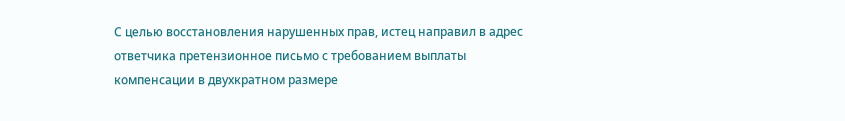С целью восстановления нарушенных прав, истец направил в адрес ответчика претензионное письмо с требованием выплаты компенсации в двухкратном размере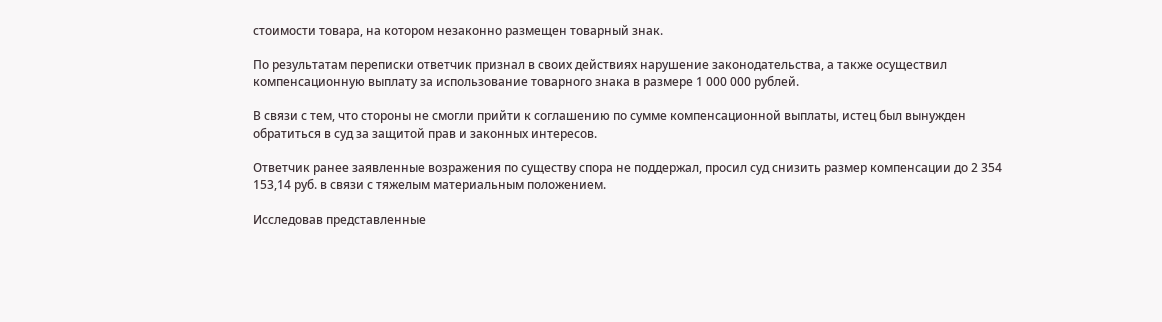стоимости товара, на котором незаконно размещен товарный знак.

По результатам переписки ответчик признал в своих действиях нарушение законодательства, а также осуществил компенсационную выплату за использование товарного знака в размере 1 000 000 рублей.

В связи с тем, что стороны не смогли прийти к соглашению по сумме компенсационной выплаты, истец был вынужден обратиться в суд за защитой прав и законных интересов.

Ответчик ранее заявленные возражения по существу спора не поддержал, просил суд снизить размер компенсации до 2 354 153,14 руб. в связи с тяжелым материальным положением.

Исследовав представленные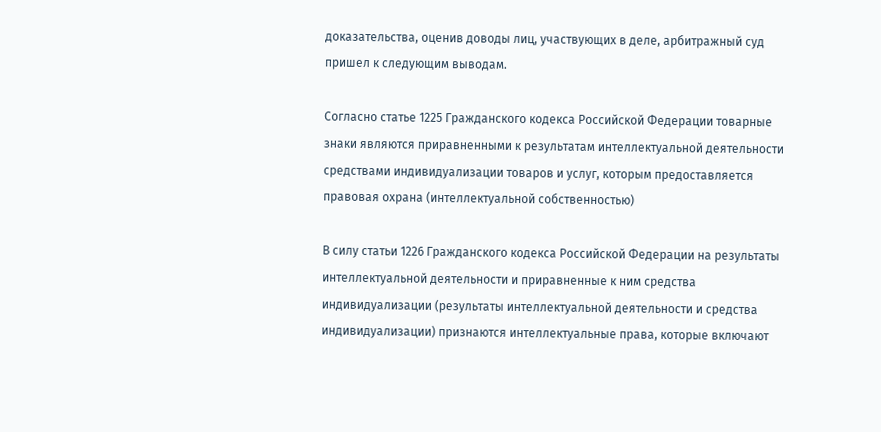доказательства, оценив доводы лиц, участвующих в деле, арбитражный суд пришел к следующим выводам.

Согласно статье 1225 Гражданского кодекса Российской Федерации товарные знаки являются приравненными к результатам интеллектуальной деятельности средствами индивидуализации товаров и услуг, которым предоставляется правовая охрана (интеллектуальной собственностью)

В силу статьи 1226 Гражданского кодекса Российской Федерации на результаты интеллектуальной деятельности и приравненные к ним средства индивидуализации (результаты интеллектуальной деятельности и средства индивидуализации) признаются интеллектуальные права, которые включают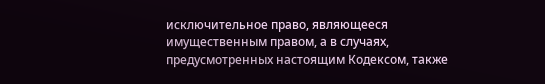исключительное право, являющееся имущественным правом, а в случаях, предусмотренных настоящим Кодексом, также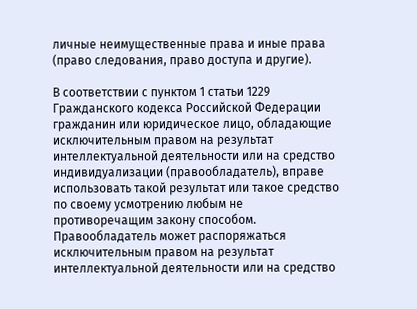личные неимущественные права и иные права (право следования, право доступа и другие).

В соответствии с пунктом 1 статьи 1229 Гражданского кодекса Российской Федерации гражданин или юридическое лицо, обладающие исключительным правом на результат интеллектуальной деятельности или на средство индивидуализации (правообладатель), вправе использовать такой результат или такое средство по своему усмотрению любым не противоречащим закону способом. Правообладатель может распоряжаться исключительным правом на результат интеллектуальной деятельности или на средство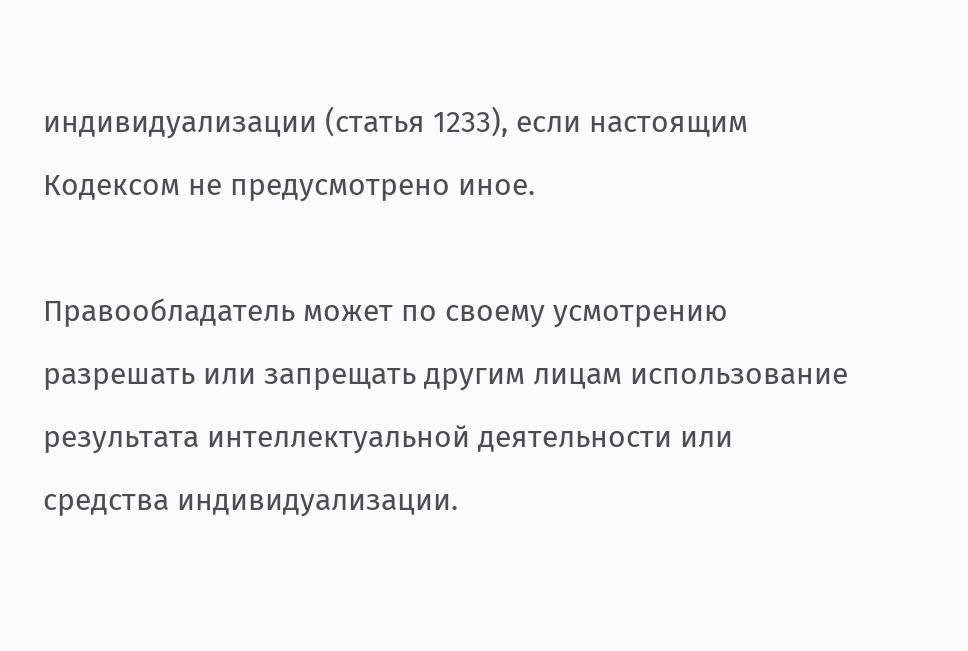индивидуализации (статья 1233), если настоящим Кодексом не предусмотрено иное.

Правообладатель может по своему усмотрению разрешать или запрещать другим лицам использование результата интеллектуальной деятельности или средства индивидуализации.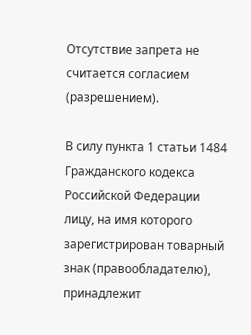Отсутствие запрета не считается согласием (разрешением).

В силу пункта 1 статьи 1484 Гражданского кодекса Российской Федерации лицу, на имя которого зарегистрирован товарный знак (правообладателю), принадлежит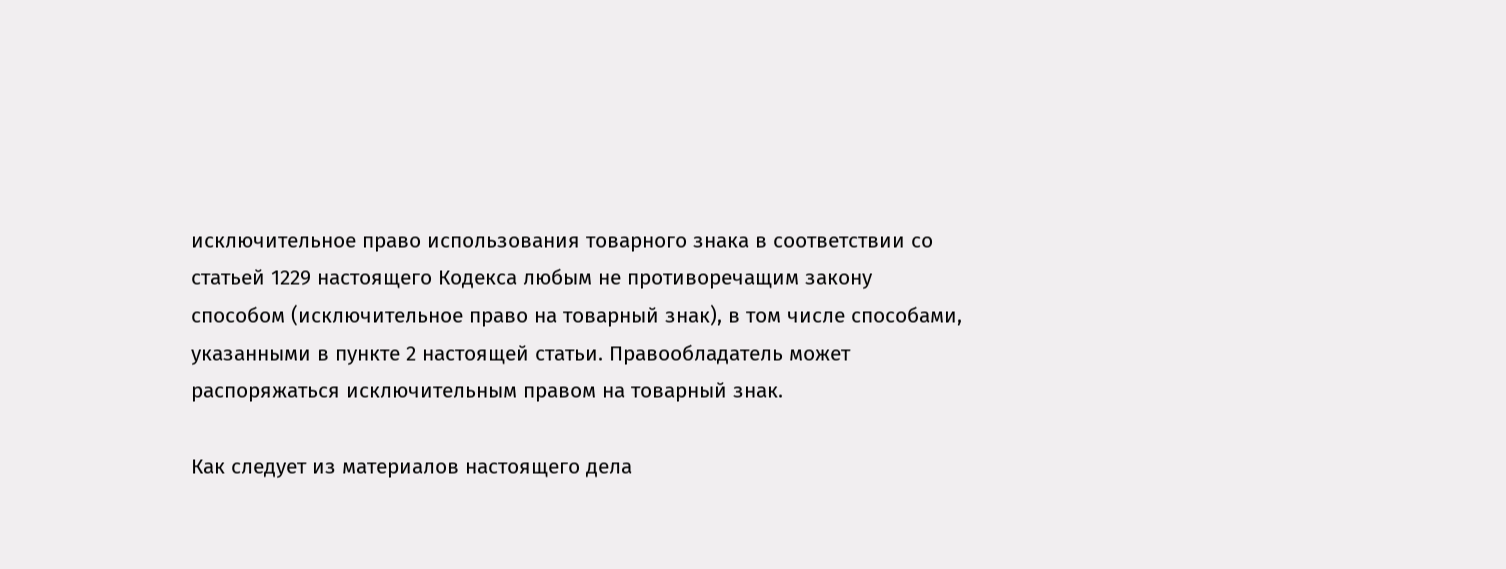исключительное право использования товарного знака в соответствии со статьей 1229 настоящего Кодекса любым не противоречащим закону способом (исключительное право на товарный знак), в том числе способами, указанными в пункте 2 настоящей статьи. Правообладатель может распоряжаться исключительным правом на товарный знак.

Как следует из материалов настоящего дела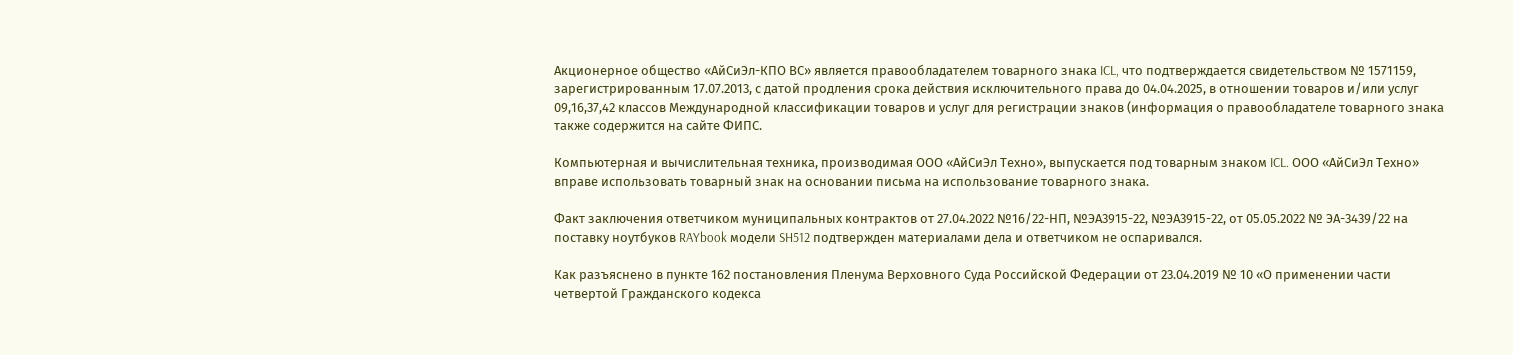Акционерное общество «АйСиЭл-КПО ВС» является правообладателем товарного знака ICL, что подтверждается свидетельством № 1571159, зарегистрированным 17.07.2013, с датой продления срока действия исключительного права до 04.04.2025, в отношении товаров и/или услуг 09,16,37,42 классов Международной классификации товаров и услуг для регистрации знаков (информация о правообладателе товарного знака также содержится на сайте ФИПС.

Компьютерная и вычислительная техника, производимая ООО «АйСиЭл Техно», выпускается под товарным знаком ICL. ООО «АйСиЭл Техно» вправе использовать товарный знак на основании письма на использование товарного знака.

Факт заключения ответчиком муниципальных контрактов от 27.04.2022 №16/22-НП, №ЭА3915-22, №ЭА3915-22, от 05.05.2022 № ЭА-3439/22 на поставку ноутбуков RAYbook модели SH512 подтвержден материалами дела и ответчиком не оспаривался.

Как разъяснено в пункте 162 постановления Пленума Верховного Суда Российской Федерации от 23.04.2019 № 10 «О применении части четвертой Гражданского кодекса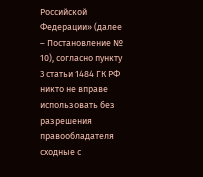Российской Федерации» (далее – Постановление № 10), согласно пункту 3 статьи 1484 ГК РФ никто не вправе использовать без разрешения правообладателя сходные с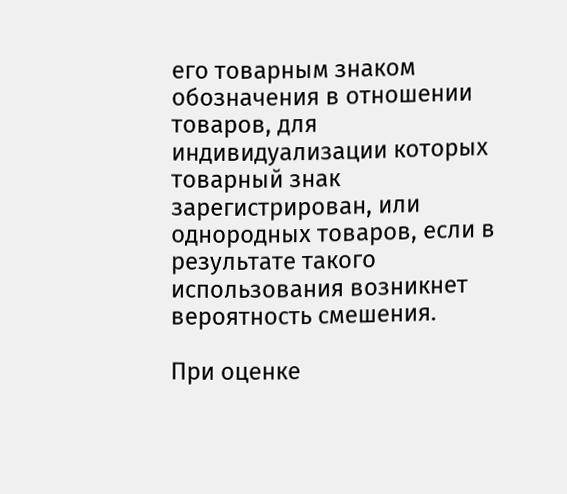его товарным знаком обозначения в отношении товаров, для индивидуализации которых товарный знак зарегистрирован, или однородных товаров, если в результате такого использования возникнет вероятность смешения.

При оценке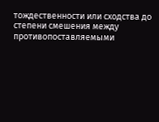тождественности или сходства до степени смешения между противопоставляемыми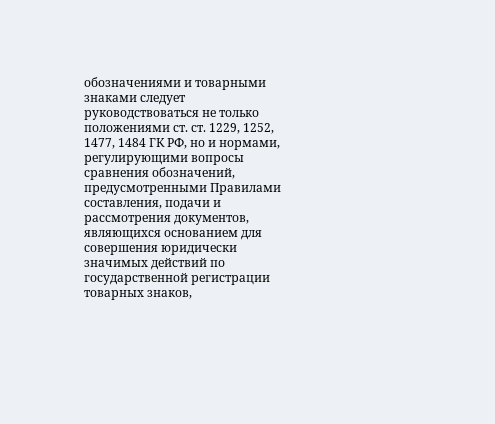обозначениями и товарными знаками следует руководствоваться не только положениями ст. ст. 1229, 1252, 1477, 1484 ГК РФ, но и нормами, регулирующими вопросы сравнения обозначений, предусмотренными Правилами составления, подачи и рассмотрения документов, являющихся основанием для совершения юридически значимых действий по государственной регистрации товарных знаков,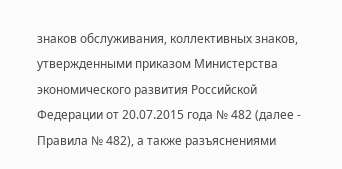знаков обслуживания, коллективных знаков, утвержденными приказом Министерства экономического развития Российской Федерации от 20.07.2015 года № 482 (далее - Правила № 482), а также разъяснениями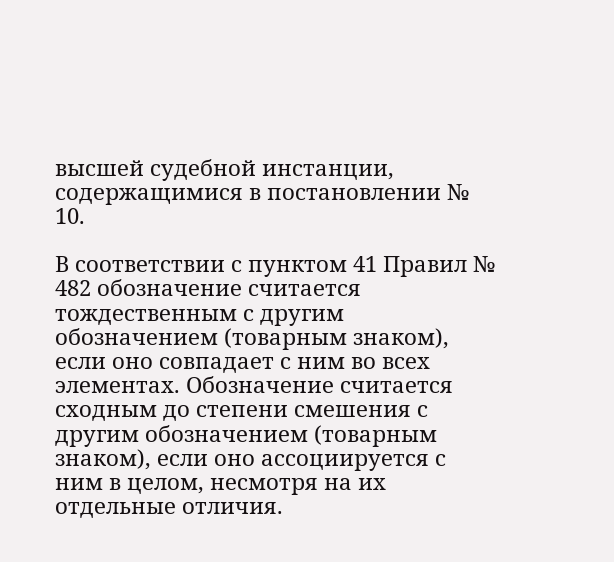высшей судебной инстанции, содержащимися в постановлении № 10.

В соответствии с пунктом 41 Правил № 482 обозначение считается тождественным с другим обозначением (товарным знаком), если оно совпадает с ним во всех элементах. Обозначение считается сходным до степени смешения с другим обозначением (товарным знаком), если оно ассоциируется с ним в целом, несмотря на их отдельные отличия.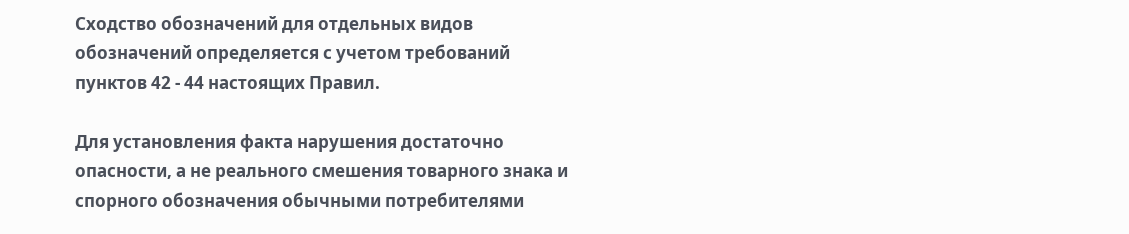Сходство обозначений для отдельных видов обозначений определяется с учетом требований пунктов 42 - 44 настоящих Правил.

Для установления факта нарушения достаточно опасности, а не реального смешения товарного знака и спорного обозначения обычными потребителями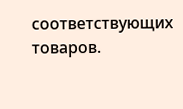соответствующих товаров.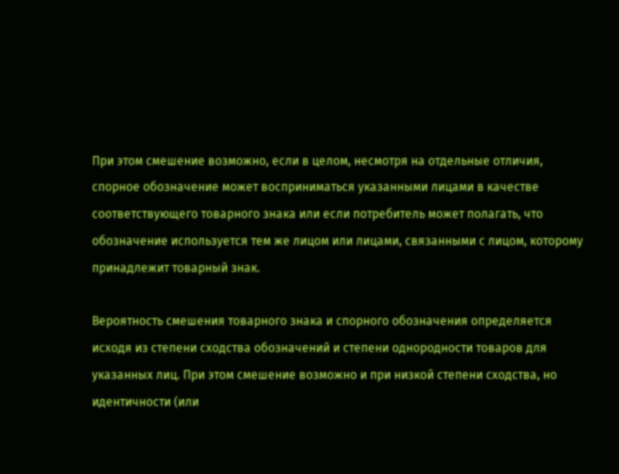При этом смешение возможно, если в целом, несмотря на отдельные отличия, спорное обозначение может восприниматься указанными лицами в качестве соответствующего товарного знака или если потребитель может полагать, что обозначение используется тем же лицом или лицами, связанными с лицом, которому принадлежит товарный знак.

Вероятность смешения товарного знака и спорного обозначения определяется исходя из степени сходства обозначений и степени однородности товаров для указанных лиц. При этом смешение возможно и при низкой степени сходства, но идентичности (или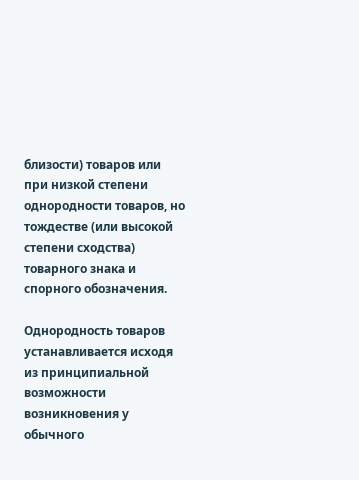близости) товаров или при низкой степени однородности товаров, но тождестве (или высокой степени сходства) товарного знака и спорного обозначения.

Однородность товаров устанавливается исходя из принципиальной возможности возникновения у обычного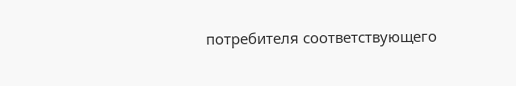потребителя соответствующего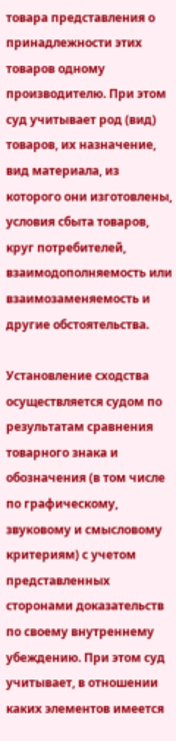товара представления о принадлежности этих товаров одному производителю. При этом суд учитывает род (вид) товаров, их назначение, вид материала, из которого они изготовлены, условия сбыта товаров, круг потребителей, взаимодополняемость или взаимозаменяемость и другие обстоятельства.

Установление сходства осуществляется судом по результатам сравнения товарного знака и обозначения (в том числе по графическому, звуковому и смысловому критериям) с учетом представленных сторонами доказательств по своему внутреннему убеждению. При этом суд учитывает, в отношении каких элементов имеется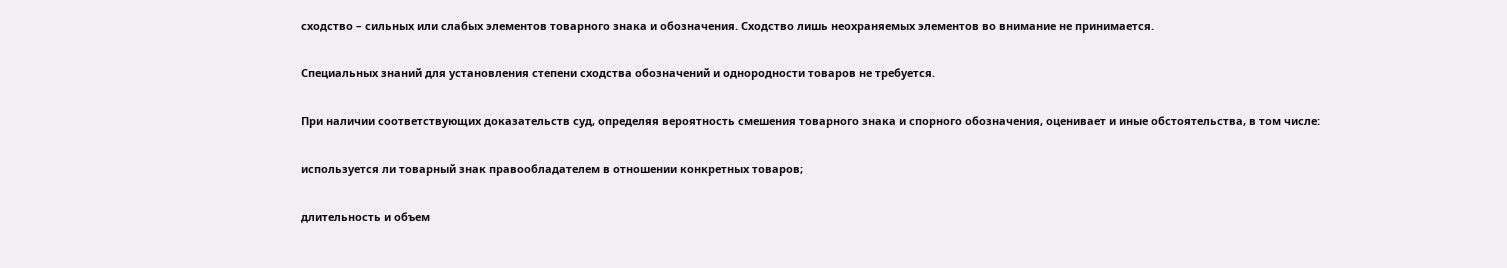сходство – сильных или слабых элементов товарного знака и обозначения. Сходство лишь неохраняемых элементов во внимание не принимается.

Специальных знаний для установления степени сходства обозначений и однородности товаров не требуется.

При наличии соответствующих доказательств суд, определяя вероятность смешения товарного знака и спорного обозначения, оценивает и иные обстоятельства, в том числе:

используется ли товарный знак правообладателем в отношении конкретных товаров;

длительность и объем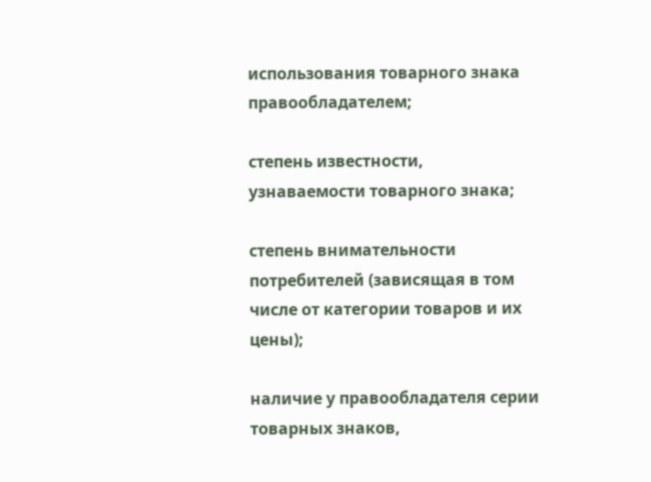использования товарного знака правообладателем;

степень известности, узнаваемости товарного знака;

степень внимательности потребителей (зависящая в том числе от категории товаров и их цены);

наличие у правообладателя серии товарных знаков,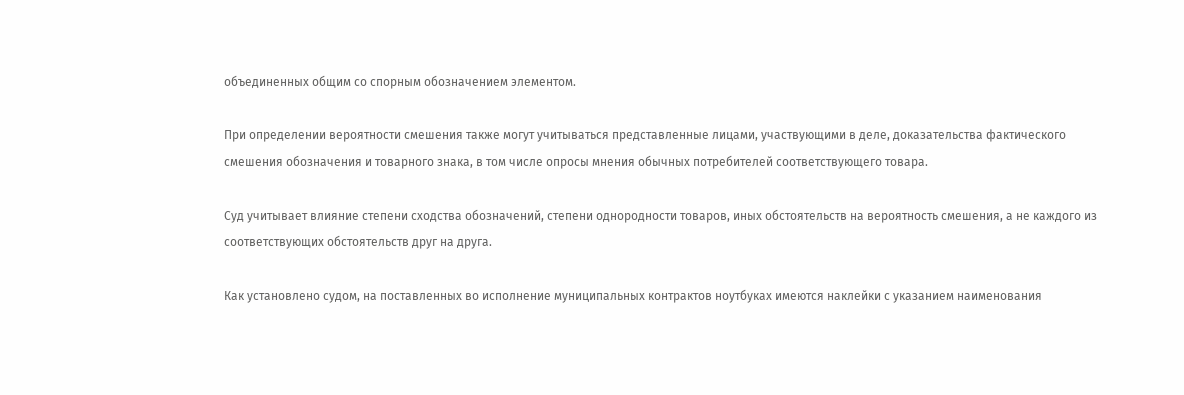объединенных общим со спорным обозначением элементом.

При определении вероятности смешения также могут учитываться представленные лицами, участвующими в деле, доказательства фактического смешения обозначения и товарного знака, в том числе опросы мнения обычных потребителей соответствующего товара.

Суд учитывает влияние степени сходства обозначений, степени однородности товаров, иных обстоятельств на вероятность смешения, а не каждого из соответствующих обстоятельств друг на друга.

Как установлено судом, на поставленных во исполнение муниципальных контрактов ноутбуках имеются наклейки с указанием наименования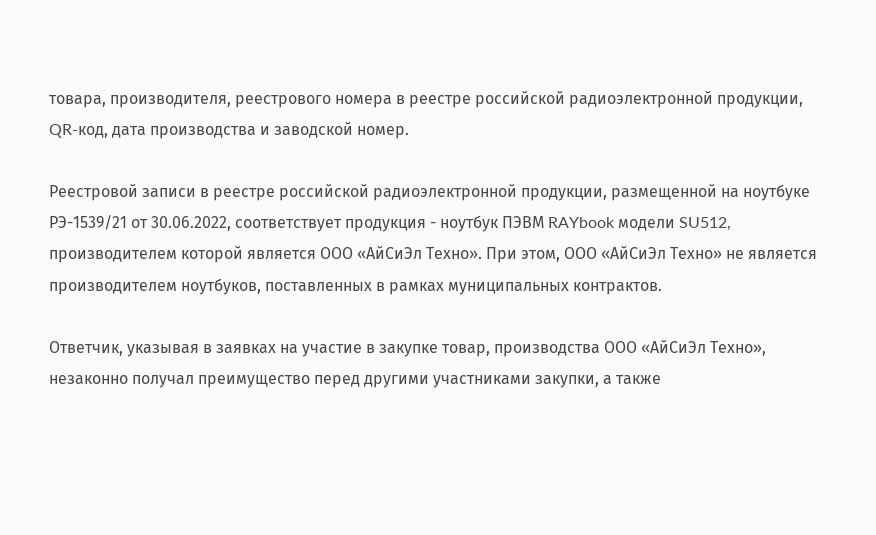товара, производителя, реестрового номера в реестре российской радиоэлектронной продукции, QR-код, дата производства и заводской номер.

Реестровой записи в реестре российской радиоэлектронной продукции, размещенной на ноутбуке РЭ-1539/21 от 30.06.2022, соответствует продукция - ноутбук ПЭВМ RAYbook модели SU512, производителем которой является ООО «АйСиЭл Техно». При этом, ООО «АйСиЭл Техно» не является производителем ноутбуков, поставленных в рамках муниципальных контрактов.

Ответчик, указывая в заявках на участие в закупке товар, производства ООО «АйСиЭл Техно», незаконно получал преимущество перед другими участниками закупки, а также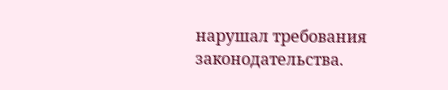нарушал требования законодательства.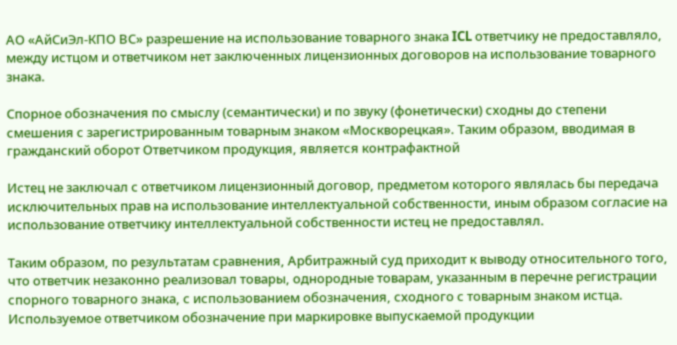АО «АйСиЭл-КПО ВС» разрешение на использование товарного знака ICL ответчику не предоставляло, между истцом и ответчиком нет заключенных лицензионных договоров на использование товарного знака.

Спорное обозначения по смыслу (семантически) и по звуку (фонетически) сходны до степени смешения с зарегистрированным товарным знаком «Москворецкая». Таким образом, вводимая в гражданский оборот Ответчиком продукция, является контрафактной

Истец не заключал с ответчиком лицензионный договор, предметом которого являлась бы передача исключительных прав на использование интеллектуальной собственности, иным образом согласие на использование ответчику интеллектуальной собственности истец не предоставлял.

Таким образом, по результатам сравнения, Арбитражный суд приходит к выводу относительного того, что ответчик незаконно реализовал товары, однородные товарам, указанным в перечне регистрации спорного товарного знака, с использованием обозначения, сходного с товарным знаком истца. Используемое ответчиком обозначение при маркировке выпускаемой продукции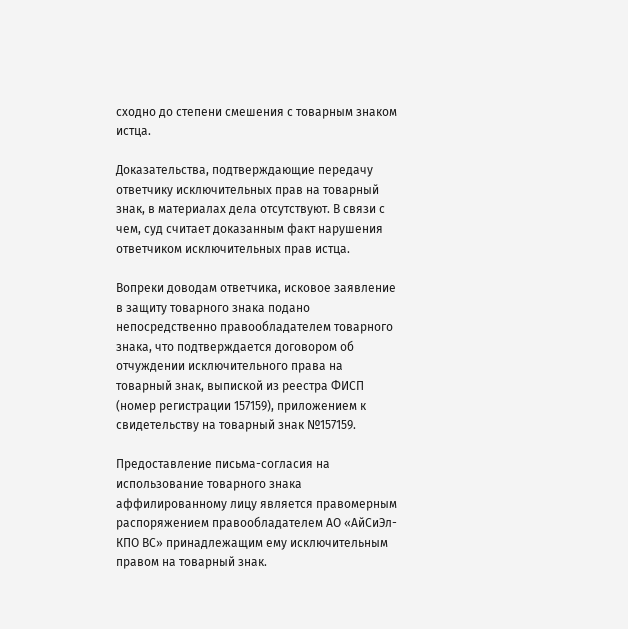сходно до степени смешения с товарным знаком истца.

Доказательства, подтверждающие передачу ответчику исключительных прав на товарный знак, в материалах дела отсутствуют. В связи с чем, суд считает доказанным факт нарушения ответчиком исключительных прав истца.

Вопреки доводам ответчика, исковое заявление в защиту товарного знака подано непосредственно правообладателем товарного знака, что подтверждается договором об отчуждении исключительного права на товарный знак, выпиской из реестра ФИСП (номер регистрации 157159), приложением к свидетельству на товарный знак №157159.

Предоставление письма-согласия на использование товарного знака аффилированному лицу является правомерным распоряжением правообладателем АО «АйСиЭл-КПО ВС» принадлежащим ему исключительным правом на товарный знак.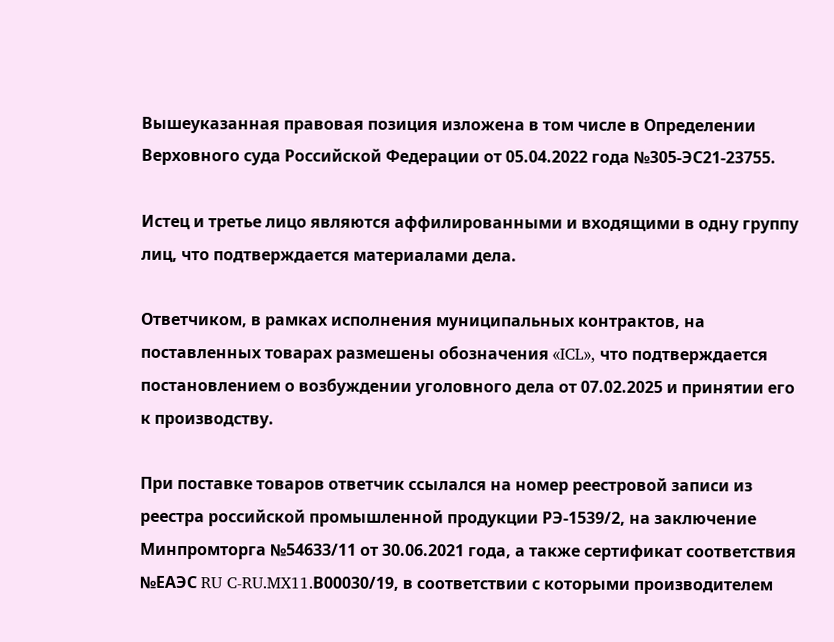Вышеуказанная правовая позиция изложена в том числе в Определении Верховного суда Российской Федерации от 05.04.2022 года №305-ЭС21-23755.

Истец и третье лицо являются аффилированными и входящими в одну группу лиц, что подтверждается материалами дела.

Ответчиком, в рамках исполнения муниципальных контрактов, на поставленных товарах размешены обозначения «ICL», что подтверждается постановлением о возбуждении уголовного дела от 07.02.2025 и принятии его к производству.

При поставке товаров ответчик ссылался на номер реестровой записи из реестра российской промышленной продукции РЭ-1539/2, на заключение Минпромторга №54633/11 от 30.06.2021 года, а также сертификат соответствия №ЕАЭС RU C-RU.MX11.В00030/19, в соответствии с которыми производителем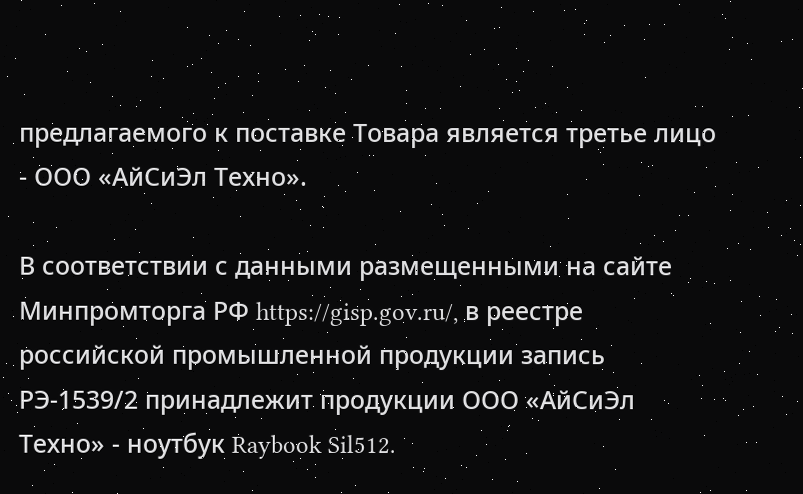предлагаемого к поставке Товара является третье лицо - ООО «АйСиЭл Техно».

В соответствии с данными размещенными на сайте Минпромторга РФ https://gisp.gov.ru/, в реестре российской промышленной продукции запись РЭ-1539/2 принадлежит продукции ООО «АйСиЭл Техно» - ноутбук Raybook Sil512.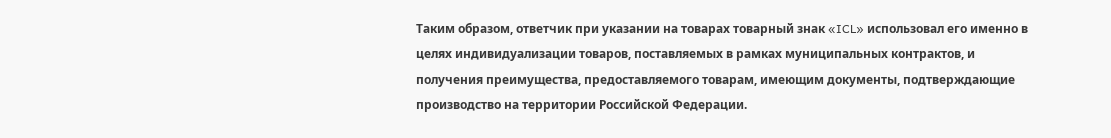Таким образом, ответчик при указании на товарах товарный знак «ICL» использовал его именно в целях индивидуализации товаров, поставляемых в рамках муниципальных контрактов, и получения преимущества, предоставляемого товарам, имеющим документы, подтверждающие производство на территории Российской Федерации.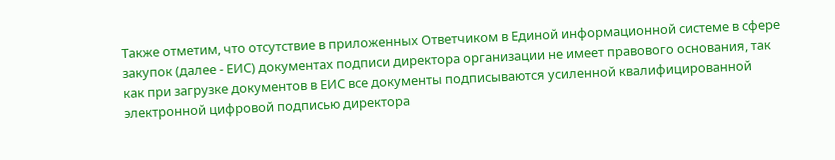Также отметим, что отсутствие в приложенных Ответчиком в Единой информационной системе в сфере закупок (далее - ЕИС) документах подписи директора организации не имеет правового основания, так как при загрузке документов в ЕИС все документы подписываются усиленной квалифицированной электронной цифровой подписью директора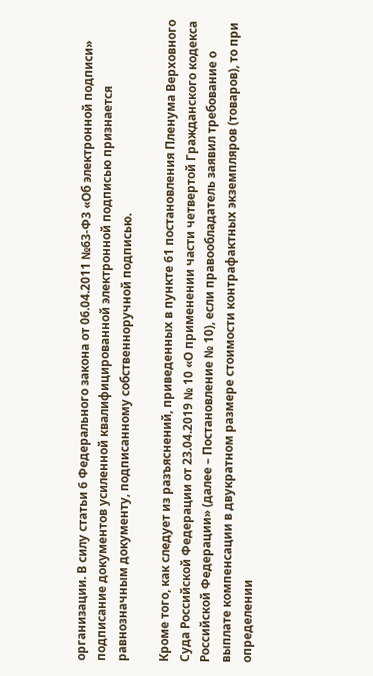организации. В силу статьи 6 Федерального закона от 06.04.2011 №63-Ф3 «Об электронной подписи» подписание документов усиленной квалифицированной электронной подписью признается равнозначным документу, подписанному собственноручной подписью.

Кроме того, как следует из разъяснений, приведенных в пункте 61 постановления Пленума Верховного Суда Российской Федерации от 23.04.2019 № 10 «О применении части четвертой Гражданского кодекса Российской Федерации» (далее – Постановление № 10), если правообладатель заявил требование о выплате компенсации в двукратном размере стоимости контрафактных экземпляров (товаров), то при определении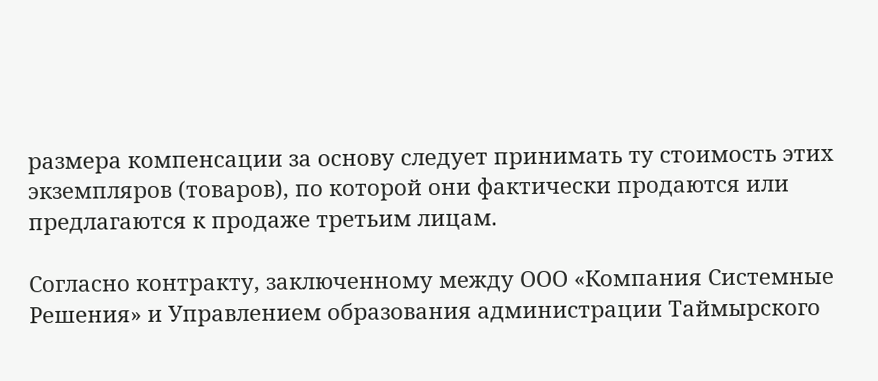размера компенсации за основу следует принимать ту стоимость этих экземпляров (товаров), по которой они фактически продаются или предлагаются к продаже третьим лицам.

Согласно контракту, заключенному между ООО «Компания Системные Решения» и Управлением образования администрации Таймырского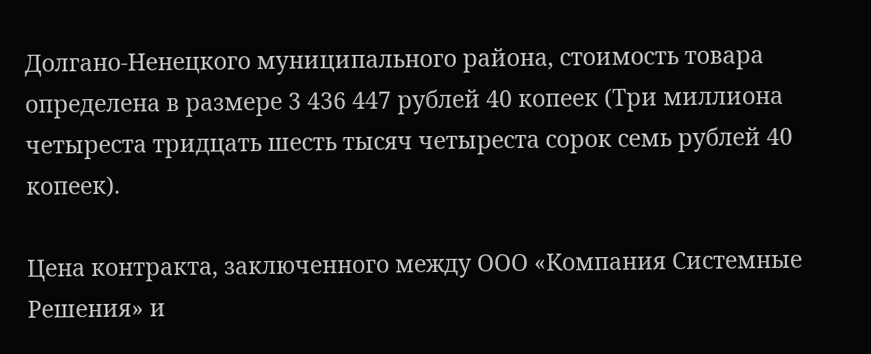Долгано-Ненецкого муниципального района, стоимость товара определена в размере 3 436 447 рублей 40 копеек (Три миллиона четыреста тридцать шесть тысяч четыреста сорок семь рублей 40 копеек).

Цена контракта, заключенного между ООО «Компания Системные Решения» и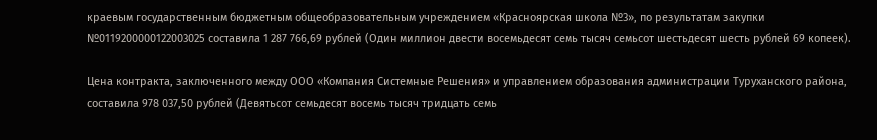краевым государственным бюджетным общеобразовательным учреждением «Красноярская школа №3», по результатам закупки №0119200000122003025 составила 1 287 766,69 рублей (Один миллион двести восемьдесят семь тысяч семьсот шестьдесят шесть рублей 69 копеек).

Цена контракта, заключенного между ООО «Компания Системные Решения» и управлением образования администрации Туруханского района, составила 978 037,50 рублей (Девятьсот семьдесят восемь тысяч тридцать семь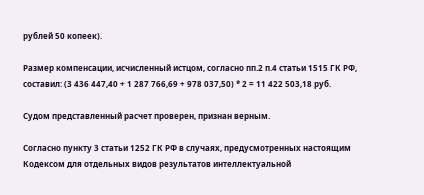рублей 50 копеек).

Размер компенсации, исчисленный истцом, согласно пп.2 п.4 статьи 1515 ГК РФ, составил: (3 436 447,40 + 1 287 766,69 + 978 037,50) * 2 = 11 422 503,18 руб.

Судом представленный расчет проверен, признан верным.

Согласно пункту 3 статьи 1252 ГК РФ в случаях, предусмотренных настоящим Кодексом для отдельных видов результатов интеллектуальной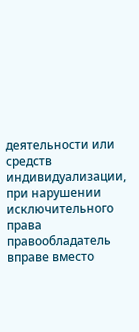деятельности или средств индивидуализации, при нарушении исключительного права правообладатель вправе вместо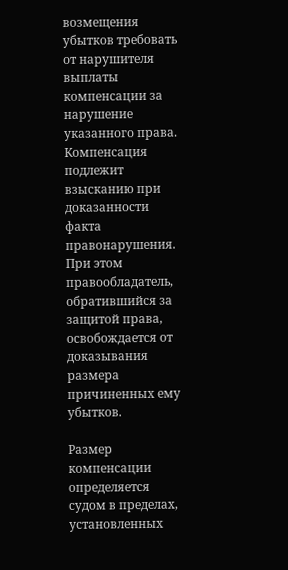возмещения убытков требовать от нарушителя выплаты компенсации за нарушение указанного права. Компенсация подлежит взысканию при доказанности факта правонарушения. При этом правообладатель, обратившийся за защитой права, освобождается от доказывания размера причиненных ему убытков.

Размер компенсации определяется судом в пределах, установленных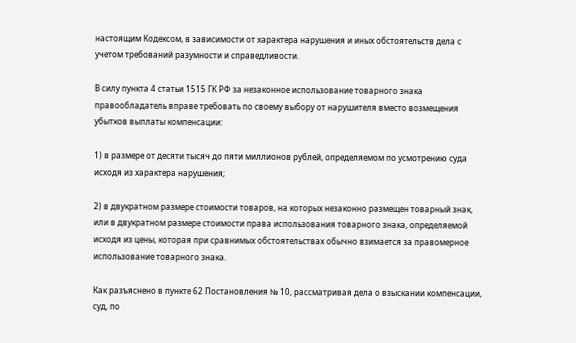настоящим Кодексом, в зависимости от характера нарушения и иных обстоятельств дела с учетом требований разумности и справедливости.

В силу пункта 4 статьи 1515 ГК РФ за незаконное использование товарного знака правообладатель вправе требовать по своему выбору от нарушителя вместо возмещения убытков выплаты компенсации:

1) в размере от десяти тысяч до пяти миллионов рублей, определяемом по усмотрению суда исходя из характера нарушения;

2) в двукратном размере стоимости товаров, на которых незаконно размещен товарный знак, или в двукратном размере стоимости права использования товарного знака, определяемой исходя из цены, которая при сравнимых обстоятельствах обычно взимается за правомерное использование товарного знака.

Как разъяснено в пункте 62 Постановления № 10, рассматривая дела о взыскании компенсации, суд, по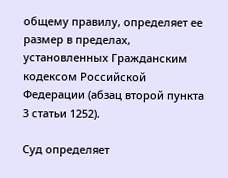общему правилу, определяет ее размер в пределах, установленных Гражданским кодексом Российской Федерации (абзац второй пункта 3 статьи 1252).

Суд определяет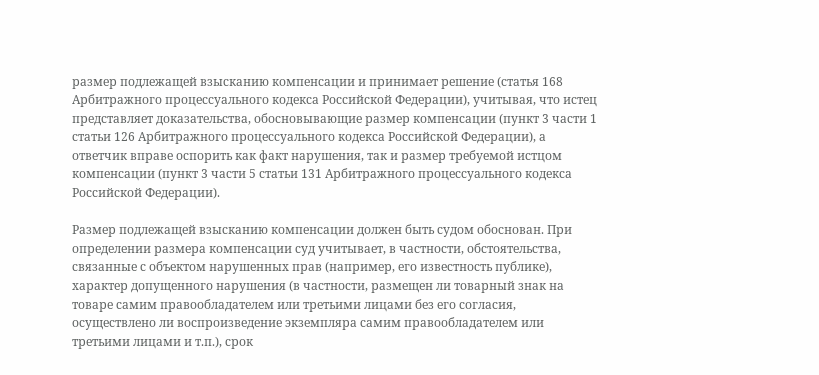размер подлежащей взысканию компенсации и принимает решение (статья 168 Арбитражного процессуального кодекса Российской Федерации), учитывая, что истец представляет доказательства, обосновывающие размер компенсации (пункт 3 части 1 статьи 126 Арбитражного процессуального кодекса Российской Федерации), а ответчик вправе оспорить как факт нарушения, так и размер требуемой истцом компенсации (пункт 3 части 5 статьи 131 Арбитражного процессуального кодекса Российской Федерации).

Размер подлежащей взысканию компенсации должен быть судом обоснован. При определении размера компенсации суд учитывает, в частности, обстоятельства, связанные с объектом нарушенных прав (например, его известность публике), характер допущенного нарушения (в частности, размещен ли товарный знак на товаре самим правообладателем или третьими лицами без его согласия, осуществлено ли воспроизведение экземпляра самим правообладателем или третьими лицами и т.п.), срок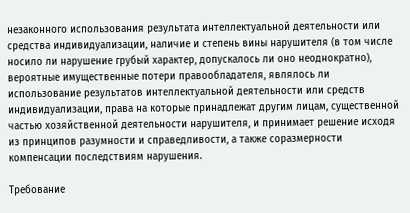незаконного использования результата интеллектуальной деятельности или средства индивидуализации, наличие и степень вины нарушителя (в том числе носило ли нарушение грубый характер, допускалось ли оно неоднократно), вероятные имущественные потери правообладателя, являлось ли использование результатов интеллектуальной деятельности или средств индивидуализации, права на которые принадлежат другим лицам, существенной частью хозяйственной деятельности нарушителя, и принимает решение исходя из принципов разумности и справедливости, а также соразмерности компенсации последствиям нарушения.

Требование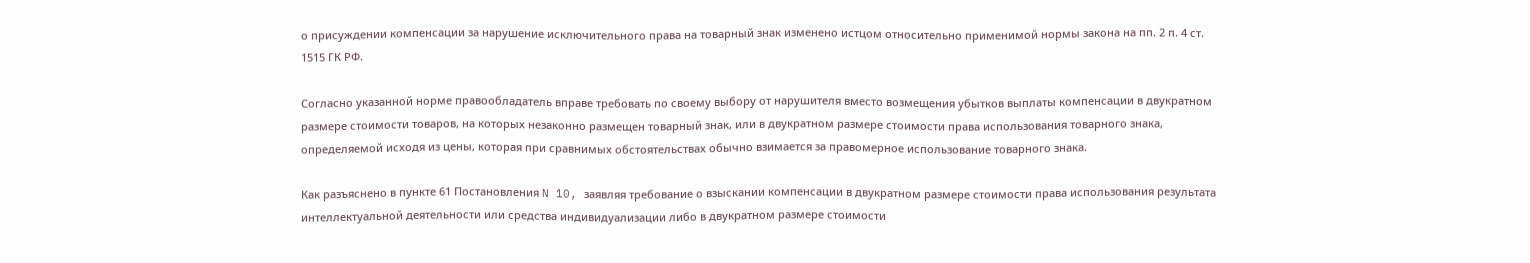о присуждении компенсации за нарушение исключительного права на товарный знак изменено истцом относительно применимой нормы закона на пп. 2 п. 4 ст. 1515 ГК РФ.

Согласно указанной норме правообладатель вправе требовать по своему выбору от нарушителя вместо возмещения убытков выплаты компенсации в двукратном размере стоимости товаров, на которых незаконно размещен товарный знак, или в двукратном размере стоимости права использования товарного знака, определяемой исходя из цены, которая при сравнимых обстоятельствах обычно взимается за правомерное использование товарного знака.

Как разъяснено в пункте 61 Постановления N 10, заявляя требование о взыскании компенсации в двукратном размере стоимости права использования результата интеллектуальной деятельности или средства индивидуализации либо в двукратном размере стоимости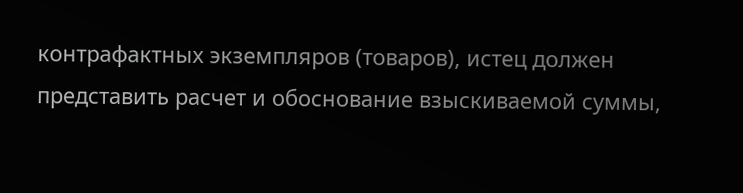контрафактных экземпляров (товаров), истец должен представить расчет и обоснование взыскиваемой суммы,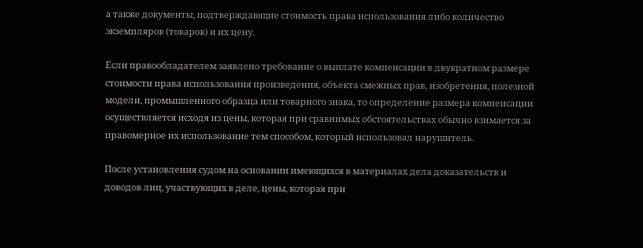а также документы, подтверждающие стоимость права использования либо количество экземпляров (товаров) и их цену.

Если правообладателем заявлено требование о выплате компенсации в двукратном размере стоимости права использования произведения, объекта смежных прав, изобретения, полезной модели, промышленного образца или товарного знака, то определение размера компенсации осуществляется исходя из цены, которая при сравнимых обстоятельствах обычно взимается за правомерное их использование тем способом, который использовал нарушитель.

После установления судом на основании имеющихся в материалах дела доказательств и доводов лиц, участвующих в деле, цены, которая при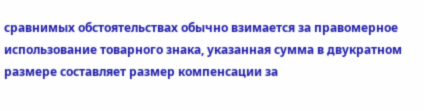сравнимых обстоятельствах обычно взимается за правомерное использование товарного знака, указанная сумма в двукратном размере составляет размер компенсации за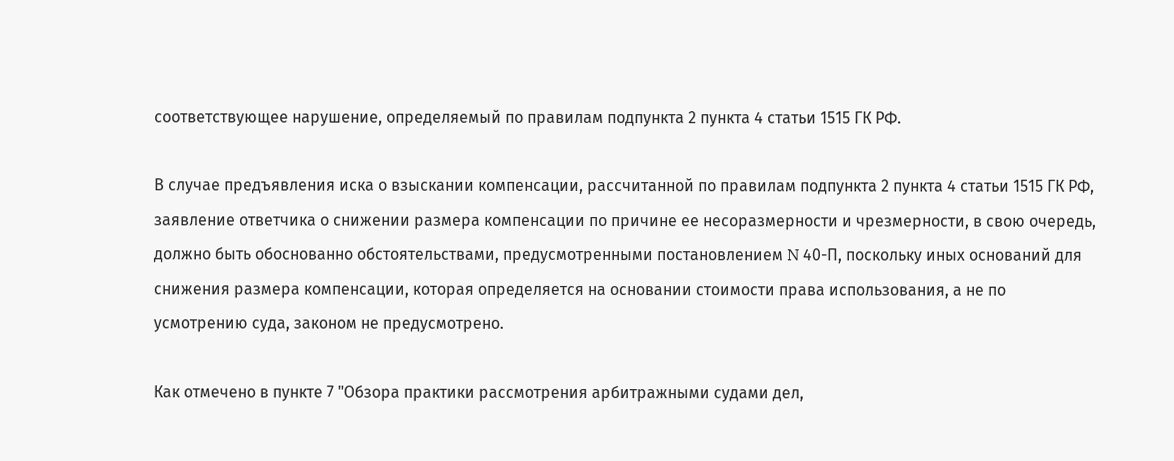соответствующее нарушение, определяемый по правилам подпункта 2 пункта 4 статьи 1515 ГК РФ.

В случае предъявления иска о взыскании компенсации, рассчитанной по правилам подпункта 2 пункта 4 статьи 1515 ГК РФ, заявление ответчика о снижении размера компенсации по причине ее несоразмерности и чрезмерности, в свою очередь, должно быть обоснованно обстоятельствами, предусмотренными постановлением N 40-П, поскольку иных оснований для снижения размера компенсации, которая определяется на основании стоимости права использования, а не по усмотрению суда, законом не предусмотрено.

Как отмечено в пункте 7 "Обзора практики рассмотрения арбитражными судами дел,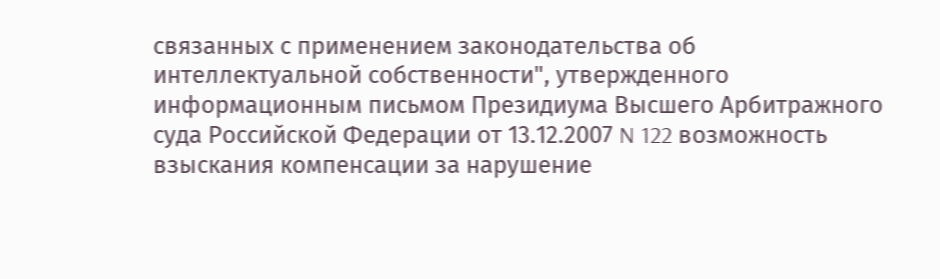связанных с применением законодательства об интеллектуальной собственности", утвержденного информационным письмом Президиума Высшего Арбитражного суда Российской Федерации от 13.12.2007 N 122 возможность взыскания компенсации за нарушение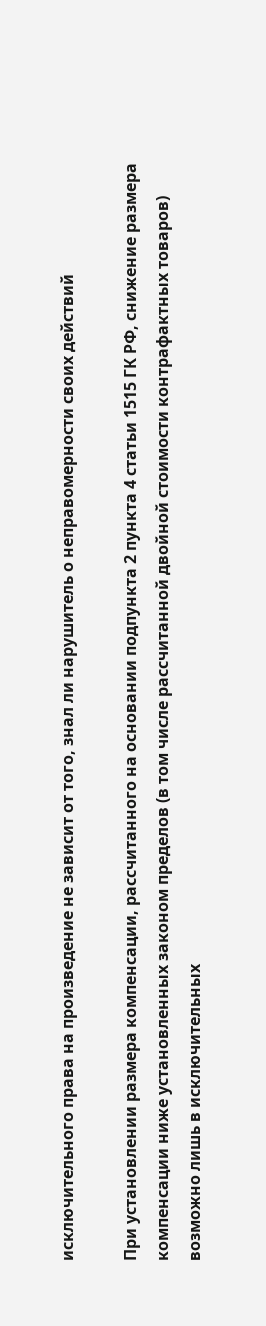исключительного права на произведение не зависит от того, знал ли нарушитель о неправомерности своих действий

При установлении размера компенсации, рассчитанного на основании подпункта 2 пункта 4 статьи 1515 ГК РФ, снижение размера компенсации ниже установленных законом пределов (в том числе рассчитанной двойной стоимости контрафактных товаров) возможно лишь в исключительных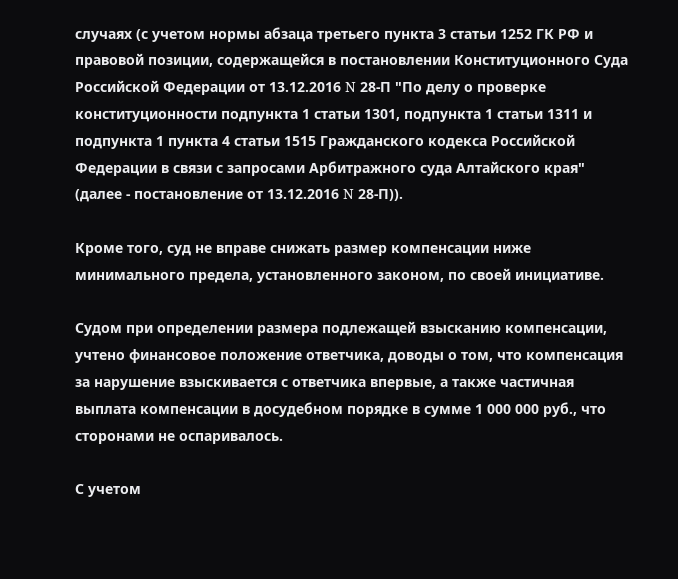случаях (с учетом нормы абзаца третьего пункта 3 статьи 1252 ГК РФ и правовой позиции, содержащейся в постановлении Конституционного Суда Российской Федерации от 13.12.2016 N 28-П "По делу о проверке конституционности подпункта 1 статьи 1301, подпункта 1 статьи 1311 и подпункта 1 пункта 4 статьи 1515 Гражданского кодекса Российской Федерации в связи с запросами Арбитражного суда Алтайского края" (далее - постановление от 13.12.2016 N 28-П)).

Кроме того, суд не вправе снижать размер компенсации ниже минимального предела, установленного законом, по своей инициативе.

Судом при определении размера подлежащей взысканию компенсации, учтено финансовое положение ответчика, доводы о том, что компенсация за нарушение взыскивается с ответчика впервые, а также частичная выплата компенсации в досудебном порядке в сумме 1 000 000 руб., что сторонами не оспаривалось.

С учетом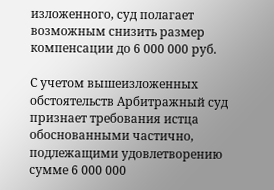изложенного, суд полагает возможным снизить размер компенсации до 6 000 000 руб.

С учетом вышеизложенных обстоятельств Арбитражный суд признает требования истца обоснованными частично, подлежащими удовлетворению сумме 6 000 000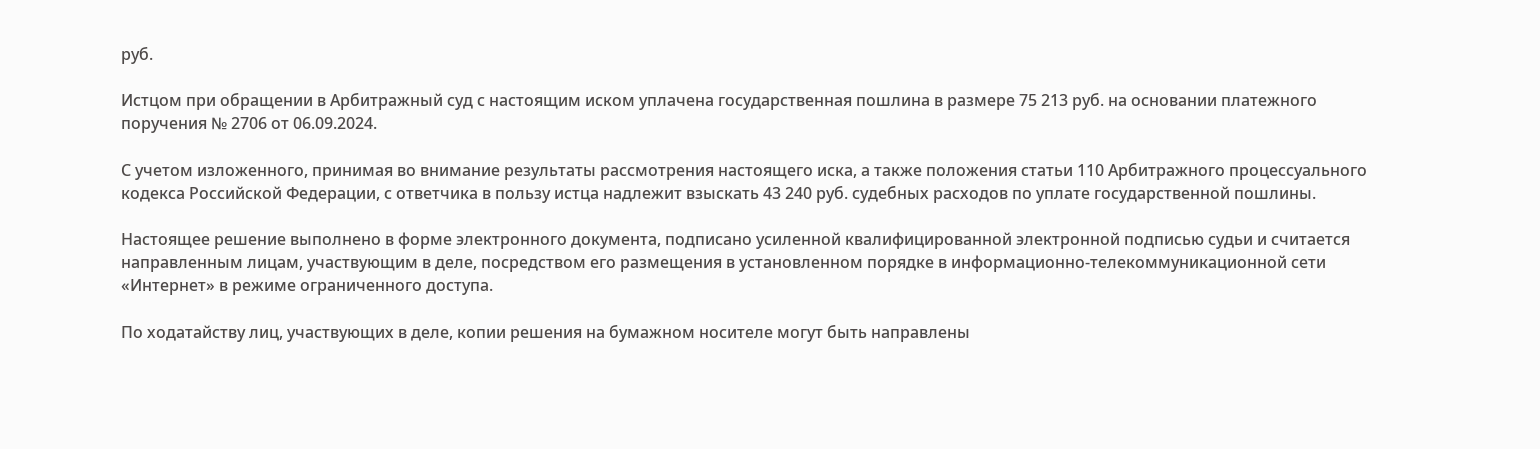руб.

Истцом при обращении в Арбитражный суд с настоящим иском уплачена государственная пошлина в размере 75 213 руб. на основании платежного поручения № 2706 от 06.09.2024.

С учетом изложенного, принимая во внимание результаты рассмотрения настоящего иска, а также положения статьи 110 Арбитражного процессуального кодекса Российской Федерации, с ответчика в пользу истца надлежит взыскать 43 240 руб. судебных расходов по уплате государственной пошлины.

Настоящее решение выполнено в форме электронного документа, подписано усиленной квалифицированной электронной подписью судьи и считается направленным лицам, участвующим в деле, посредством его размещения в установленном порядке в информационно-телекоммуникационной сети «Интернет» в режиме ограниченного доступа.

По ходатайству лиц, участвующих в деле, копии решения на бумажном носителе могут быть направлены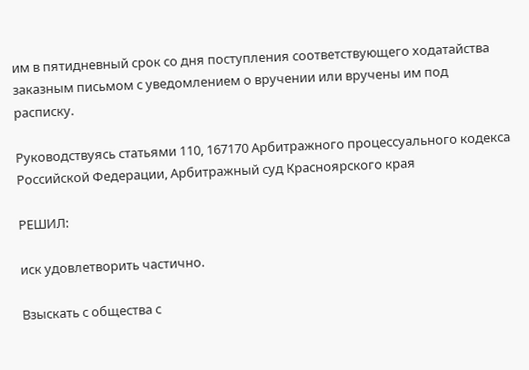им в пятидневный срок со дня поступления соответствующего ходатайства заказным письмом с уведомлением о вручении или вручены им под расписку.

Руководствуясь статьями 110, 167170 Арбитражного процессуального кодекса Российской Федерации, Арбитражный суд Красноярского края

РЕШИЛ:

иск удовлетворить частично.

Взыскать с общества с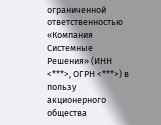ограниченной ответственностью «Компания Системные Решения» (ИНН <***>, ОГРН <***>) в пользу акционерного общества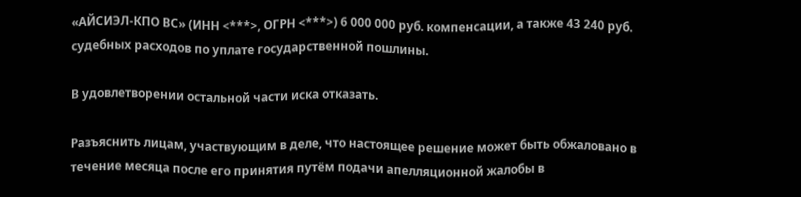«АЙСИЭЛ-КПО ВС» (ИНН <***>, ОГРН <***>) 6 000 000 руб. компенсации, а также 43 240 руб. судебных расходов по уплате государственной пошлины.

В удовлетворении остальной части иска отказать.

Разъяснить лицам, участвующим в деле, что настоящее решение может быть обжаловано в течение месяца после его принятия путём подачи апелляционной жалобы в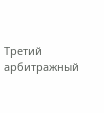Третий арбитражный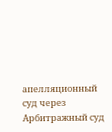апелляционный суд через Арбитражный суд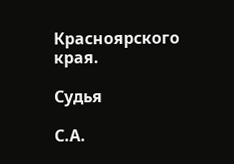Красноярского края.

Судья

С.А.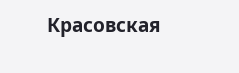Красовская